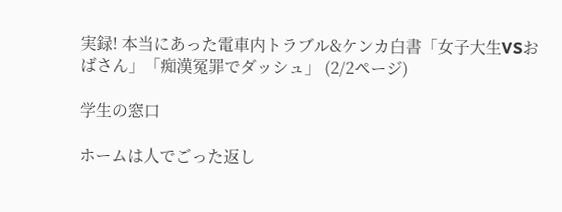実録! 本当にあった電車内トラブル&ケンカ白書「女子大生VSおばさん」「痴漢冤罪でダッシュ」 (2/2ページ)

学生の窓口

ホームは人でごった返し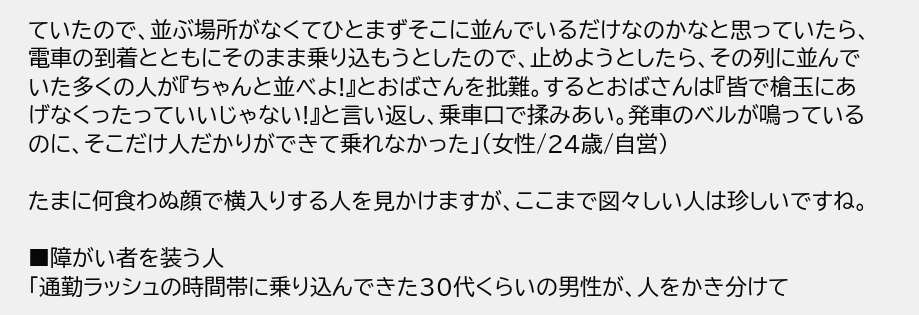ていたので、並ぶ場所がなくてひとまずそこに並んでいるだけなのかなと思っていたら、電車の到着とともにそのまま乗り込もうとしたので、止めようとしたら、その列に並んでいた多くの人が『ちゃんと並べよ!』とおばさんを批難。するとおばさんは『皆で槍玉にあげなくったっていいじゃない!』と言い返し、乗車口で揉みあい。発車のベルが鳴っているのに、そこだけ人だかりができて乗れなかった」(女性/24歳/自営)

たまに何食わぬ顔で横入りする人を見かけますが、ここまで図々しい人は珍しいですね。

■障がい者を装う人
「通勤ラッシュの時間帯に乗り込んできた30代くらいの男性が、人をかき分けて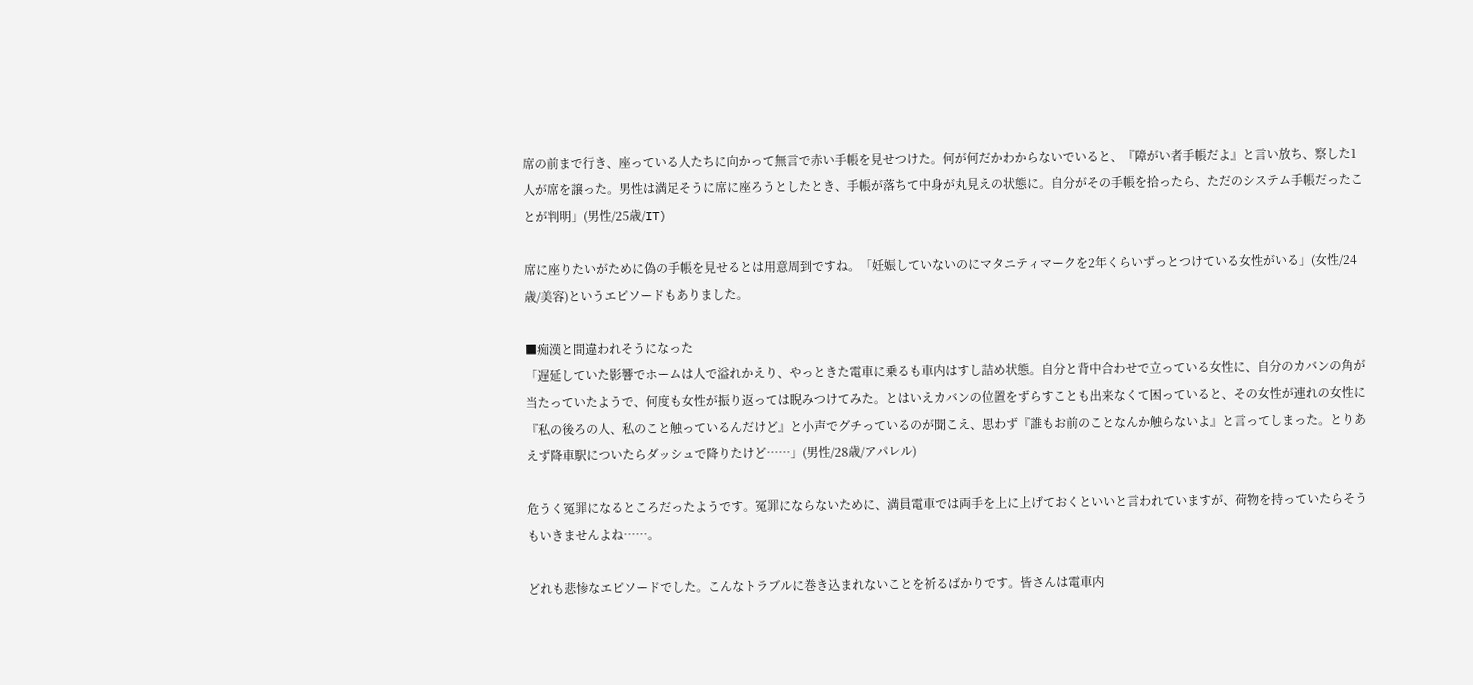席の前まで行き、座っている人たちに向かって無言で赤い手帳を見せつけた。何が何だかわからないでいると、『障がい者手帳だよ』と言い放ち、察した1人が席を譲った。男性は満足そうに席に座ろうとしたとき、手帳が落ちて中身が丸見えの状態に。自分がその手帳を拾ったら、ただのシステム手帳だったことが判明」(男性/25歳/IT)

席に座りたいがために偽の手帳を見せるとは用意周到ですね。「妊娠していないのにマタニティマークを2年くらいずっとつけている女性がいる」(女性/24歳/美容)というエピソードもありました。

■痴漢と間違われそうになった
「遅延していた影響でホームは人で溢れかえり、やっときた電車に乗るも車内はすし詰め状態。自分と背中合わせで立っている女性に、自分のカバンの角が当たっていたようで、何度も女性が振り返っては睨みつけてみた。とはいえカバンの位置をずらすことも出来なくて困っていると、その女性が連れの女性に『私の後ろの人、私のこと触っているんだけど』と小声でグチっているのが聞こえ、思わず『誰もお前のことなんか触らないよ』と言ってしまった。とりあえず降車駅についたらダッシュで降りたけど……」(男性/28歳/アパレル)

危うく冤罪になるところだったようです。冤罪にならないために、満員電車では両手を上に上げておくといいと言われていますが、荷物を持っていたらそうもいきませんよね……。

どれも悲惨なエピソードでした。こんなトラブルに巻き込まれないことを祈るばかりです。皆さんは電車内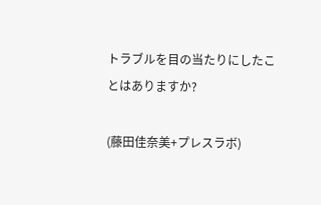トラブルを目の当たりにしたことはありますか?

(藤田佳奈美+プレスラボ)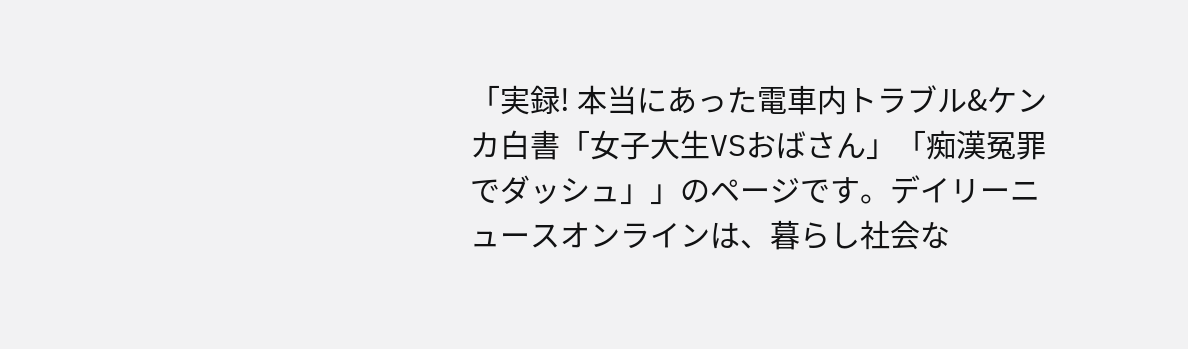「実録! 本当にあった電車内トラブル&ケンカ白書「女子大生VSおばさん」「痴漢冤罪でダッシュ」」のページです。デイリーニュースオンラインは、暮らし社会な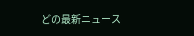どの最新ニュース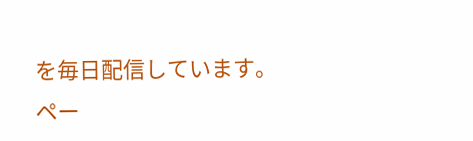を毎日配信しています。
ペー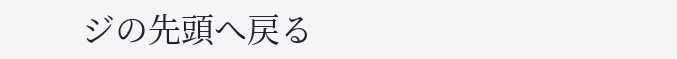ジの先頭へ戻る